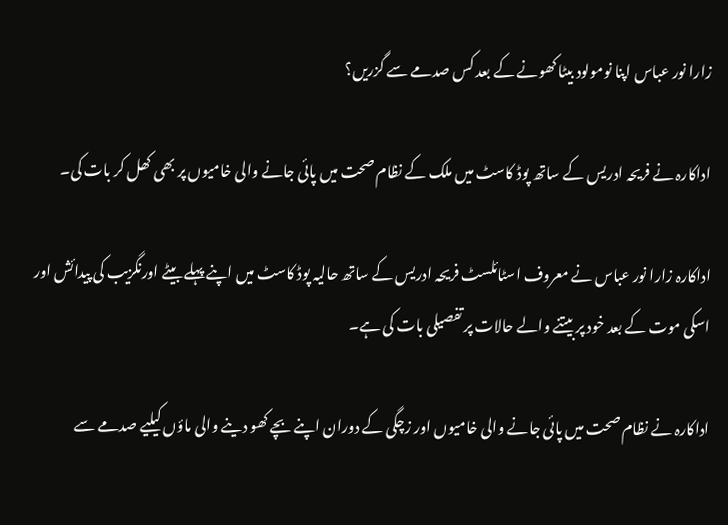زارا نور عباس اپنا نومولود بیٹا کھونے کے بعد کس صدمے سے گزریں؟

اداکارہ نے فریحہ ادریس کے ساتھ پوڈ کاسٹ میں ملک کے نظام صحت میں پائی جانے والی خامیوں پر بھی کھل کر بات کی۔

اداکارہ زارا نور عباس نے معروف اسٹائلسٹ فریحہ ادریس کے ساتھ حالیہ پوڈ کاسٹ میں اپنے پہلے بیٹے اورنگزیب کی پیدائش اور اسکی موت کے بعد خود پر بیتنے والے حالات پر تفصیلی بات کی ہے۔

اداکارہ نے نظام صحت میں پائی جانے والی خامیوں اور زچگی کے دوران اپنے بچے کھو دینے والی ماؤں کیلیے صدمے سے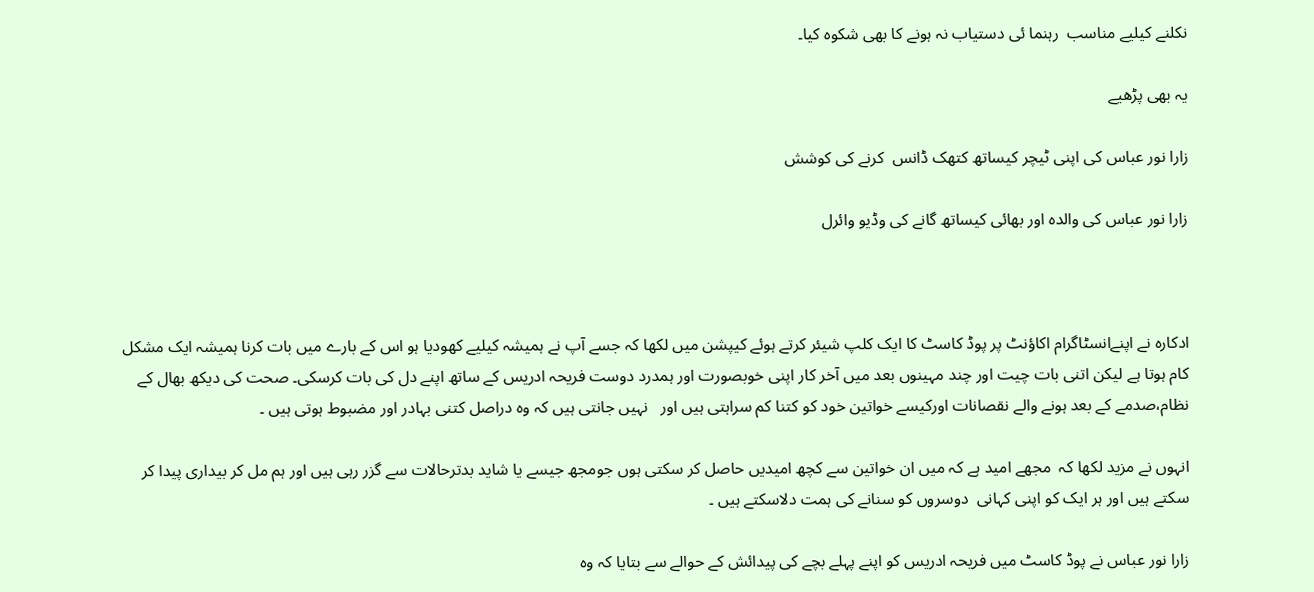نکلنے کیلیے مناسب  رہنما ئی دستیاب نہ ہونے کا بھی شکوہ کیا۔

یہ بھی پڑھیے

زارا نور عباس کی اپنی ٹیچر کیساتھ کتھک ڈانس  کرنے کی کوشش

زارا نور عباس کی والدہ اور بھائی کیساتھ گانے کی وڈیو وائرل



ادکارہ نے اپنےانسٹاگرام اکاؤنٹ پر پوڈ کاسٹ کا ایک کلپ شیئر کرتے ہوئے کیپشن میں لکھا کہ جسے آپ نے ہمیشہ کیلیے کھودیا ہو اس کے بارے میں بات کرنا ہمیشہ ایک مشکل کام ہوتا ہے لیکن اتنی بات چیت اور چند مہینوں بعد میں آخر کار اپنی خوبصورت اور ہمدرد دوست فریحہ ادریس کے ساتھ اپنے دل کی بات کرسکی۔ صحت کی دیکھ بھال کے نظام،صدمے کے بعد ہونے والے نقصانات اورکیسے خواتین خود کو کتنا کم سراہتی ہیں اور   نہیں جانتی ہیں کہ وہ دراصل کتنی بہادر اور مضبوط ہوتی ہیں ۔

انہوں نے مزید لکھا کہ  مجھے امید ہے کہ میں ان خواتین سے کچھ امیدیں حاصل کر سکتی ہوں جومجھ جیسے یا شاید بدترحالات سے گزر رہی ہیں اور ہم مل کر بیداری پیدا کر سکتے ہیں اور ہر ایک کو اپنی کہانی  دوسروں کو سنانے کی ہمت دلاسکتے ہیں ۔

زارا نور عباس نے پوڈ کاسٹ میں فریحہ ادریس کو اپنے پہلے بچے کی پیدائش کے حوالے سے بتایا کہ وہ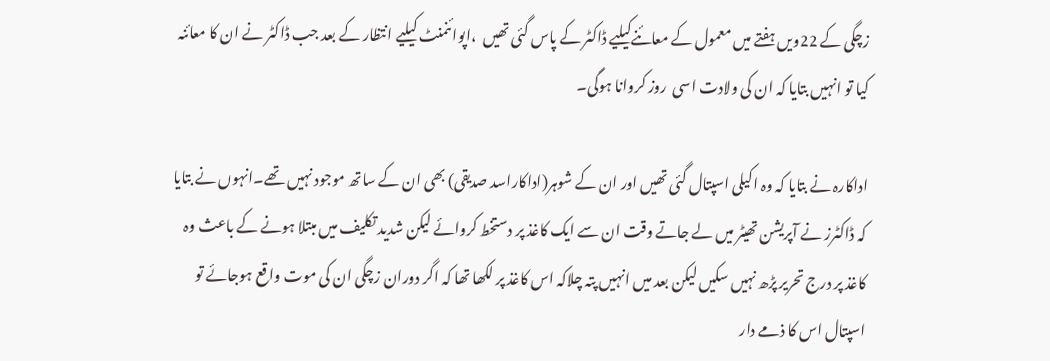زچگی کے 22ویں ہفتے میں معمول کے معائنےکیلیے ڈاکٹر کے پاس گئی تھیں  ،اپوائنمنٹ کیلیے انتظار کے بعد جب ڈاکٹر نے ان کا معائنہ کیا تو انہیں بتایا کہ ان کی ولادت اسی  روز کروانا ہوگی۔

اداکارہ نے بتایا کہ وہ اکیلی اسپتال گئی تھیں اور ان کے شوہر(اداکاراسد صدیقی) بھی ان کے ساتھ موجود نہیں تھے۔انہوں نے بتایا کہ ڈاکٹرز نے آپریشن تھیٹر میں لے جاتے وقت ان سے ایک کاغذ پر دستخط کروائے لیکن شدید تکلیف میں مبتلا ہونے کے باعث وہ کاغذ پر درج تحریر پڑھ نہیں سکیں لیکن بعد میں انہیں پتہ چلاکہ اس کاغذ پر لکھا تھا کہ اگر دوران زچگی ان کی موت واقع ہوجائے تو اسپتال اس کا ذمے دار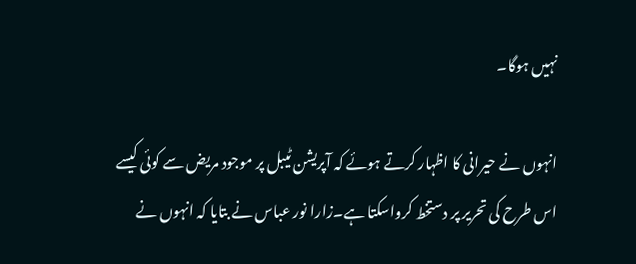نہیں ہوگا۔

انہوں نے حیرانی کا اظہار کرتے ہوئے کہ آپریشن ٹیبل پر موجود مریض سے کوئی کیسے اس طرح کی تحریر پر دستخط کرواسکتا ہے۔زارا نور عباس نے بتایا کہ انہوں نے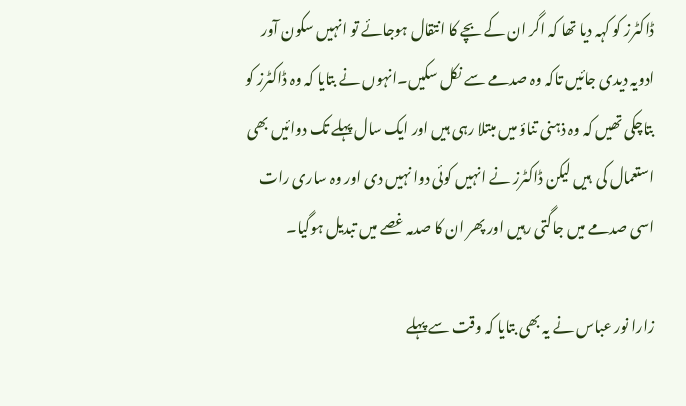ڈاکٹرز کو کہہ دیا تھا کہ اگر ان کے بچے کا انتقال ہوجائے تو انہیں سکون آور ادویہ دیدی جائیں تاکہ وہ صدمے سے نکل سکیں۔انہوں نے بتایا کہ وہ ڈاکٹرز کو بتاچکی تھیں کہ وہ ذہنی تناؤ میں مبتلا رہی ہیں اور ایک سال پہلے تک دوائیں بھی استعمال کی  ہیں لیکن ڈاکٹرز نے انہیں کوئی دوا نہیں دی اور وہ ساری رات اسی صدمے میں جاگتی رہیں اور پھر ان کا صدمہ غصے میں تبدیل ہوگیا۔

زارا نور عباس نے یہ بھی بتایا کہ وقت سے پہلے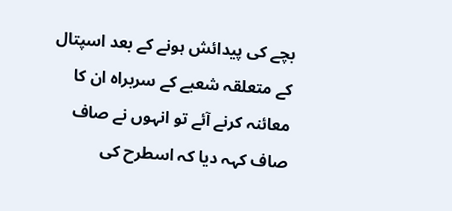بچے کی پیدائش ہونے کے بعد اسپتال کے متعلقہ شعبے کے سربراہ ان کا معائنہ کرنے آئے تو انہوں نے صاف صاف کہہ دیا کہ اسطرح کی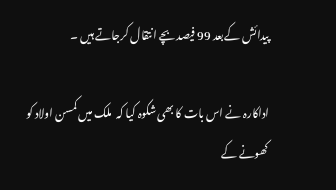پیدائش کےبعد 99 فیصد بچے انتقال کرجاتے ہیں ۔

اداکارہ نے اس بات کا بھی شکوہ کیا کہ  ملک میں کمسن اولاد کو کھونے کے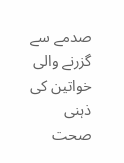صدمے سے گزرنے والی خواتین کی ذہنی صحت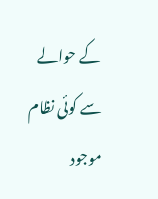کے حوالے سے کوئی نظام موجود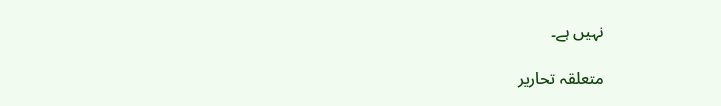نہیں ہے۔

متعلقہ تحاریر